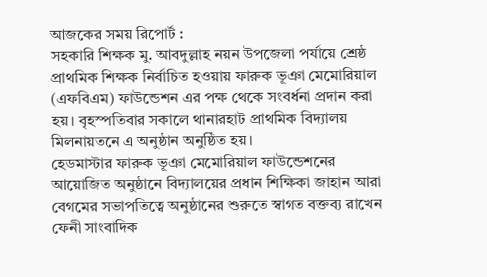আজকের সময় রিপোর্ট :
সহকারি শিক্ষক মু. আবদুল্লাহ নয়ন উপজেলা পর্যায়ে শ্রেষ্ঠ প্রাথমিক শিক্ষক নির্বাচিত হওয়ায় ফারুক ভূঞা মেমোরিয়াল (এফবিএম) ফাউন্ডেশন এর পক্ষ থেকে সংবর্ধনা প্রদান করা হয়। বৃহস্পতিবার সকালে থানারহাট প্রাথমিক বিদ্যালয় মিলনায়তনে এ অনুষ্ঠান অনুষ্ঠিত হয়।
হেডমাস্টার ফারুক ভূঞা মেমোরিয়াল ফাউন্ডেশনের আয়োজিত অনুষ্ঠানে বিদ্যালয়ের প্রধান শিক্ষিকা জাহান আরা বেগমের সভাপতিত্বে অনুষ্ঠানের শুরুতে স্বাগত বক্তব্য রাখেন ফেনী সাংবাদিক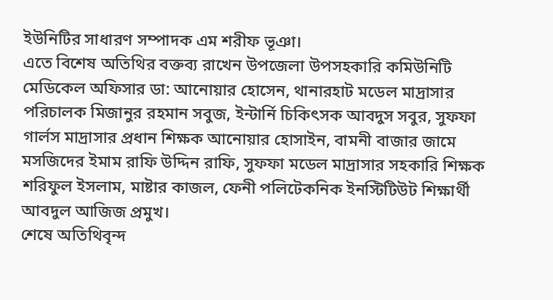ইউনিটির সাধারণ সম্পাদক এম শরীফ ভূঞা।
এতে বিশেষ অতিথির বক্তব্য রাখেন উপজেলা উপসহকারি কমিউনিটি মেডিকেল অফিসার ডা: আনোয়ার হোসেন, থানারহাট মডেল মাদ্রাসার পরিচালক মিজানুর রহমান সবুজ, ইন্টার্নি চিকিৎসক আবদুস সবুর, সুফফা গার্লস মাদ্রাসার প্রধান শিক্ষক আনোয়ার হোসাইন, বামনী বাজার জামে মসজিদের ইমাম রাফি উদ্দিন রাফি, সুফফা মডেল মাদ্রাসার সহকারি শিক্ষক শরিফুল ইসলাম, মাষ্টার কাজল, ফেনী পলিটেকনিক ইনস্টিটিউট শিক্ষার্থী আবদুল আজিজ প্রমুখ।
শেষে অতিথিবৃন্দ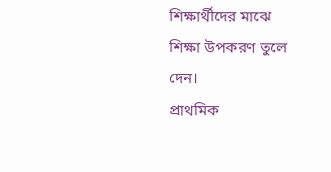শিক্ষার্থীদের মাঝে শিক্ষা উপকরণ তুলে দেন।
প্রাথমিক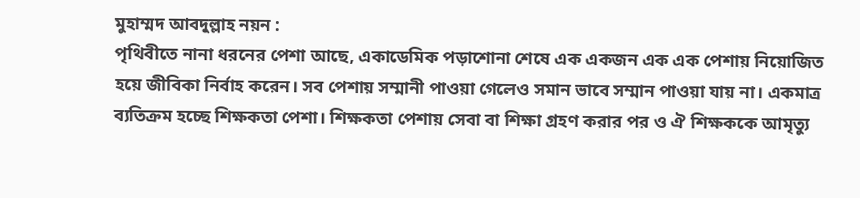মুহাম্মদ আবদুল্লাহ নয়ন :
পৃথিবীতে নানা ধরনের পেশা আছে, একাডেমিক পড়াশোনা শেষে এক একজন এক এক পেশায় নিয়োজিত হয়ে জীবিকা নির্বাহ করেন। সব পেশায় সম্মানী পাওয়া গেলেও সমান ভাবে সম্মান পাওয়া যায় না। একমাত্র ব্যতিক্রম হচ্ছে শিক্ষকতা পেশা। শিক্ষকতা পেশায় সেবা বা শিক্ষা গ্রহণ করার পর ও ঐ শিক্ষককে আমৃত্যু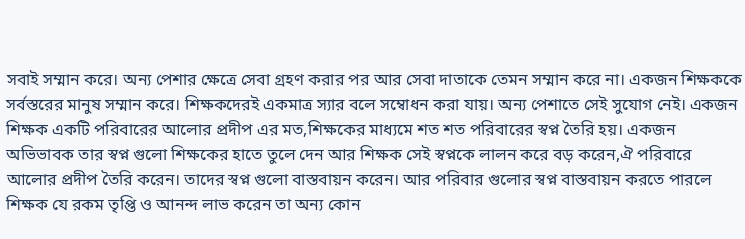সবাই সম্মান করে। অন্য পেশার ক্ষেত্রে সেবা গ্রহণ করার পর আর সেবা দাতাকে তেমন সম্মান করে না। একজন শিক্ষককে সর্বস্তরের মানুষ সম্মান করে। শিক্ষকদেরই একমাত্র স্যার বলে সম্বোধন করা যায়। অন্য পেশাতে সেই সুযোগ নেই। একজন শিক্ষক একটি পরিবারের আলোর প্রদীপ এর মত,শিক্ষকের মাধ্যমে শত শত পরিবারের স্বপ্ন তৈরি হয়। একজন অভিভাবক তার স্বপ্ন গুলো শিক্ষকের হাতে তুলে দেন আর শিক্ষক সেই স্বপ্নকে লালন করে বড় করেন,ঐ পরিবারে আলোর প্রদীপ তৈরি করেন। তাদের স্বপ্ন গুলো বাস্তবায়ন করেন। আর পরিবার গুলোর স্বপ্ন বাস্তবায়ন করতে পারলে শিক্ষক যে রকম তৃপ্তি ও আনন্দ লাভ করেন তা অন্য কোন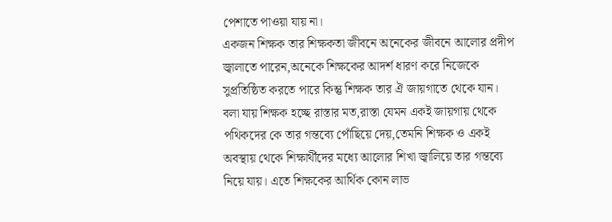পেশাতে পাওয়া যায় না।
একজন শিক্ষক তার শিক্ষকতা জীবনে অনেকের জীবনে আলোর প্রদীপ জ্বালাতে পারেন,অনেকে শিক্ষকের আদর্শ ধারণ করে নিজেকে সুপ্রতিষ্ঠিত করতে পারে কিন্তু শিক্ষক তার ঐ জায়গাতে থেকে যান। বলা যায় শিক্ষক হচ্ছে রাস্তার মত,রাস্তা যেমন একই জায়গায় থেকে পথিকদের কে তার গন্তব্যে পোঁছিয়ে দেয়,তেমনি শিক্ষক ও একই অবস্থায় থেকে শিক্ষার্থীদের মধ্যে আলোর শিখা জ্বালিয়ে তার গন্তব্যে নিয়ে যায়। এতে শিক্ষকের আর্থিক কোন লাভ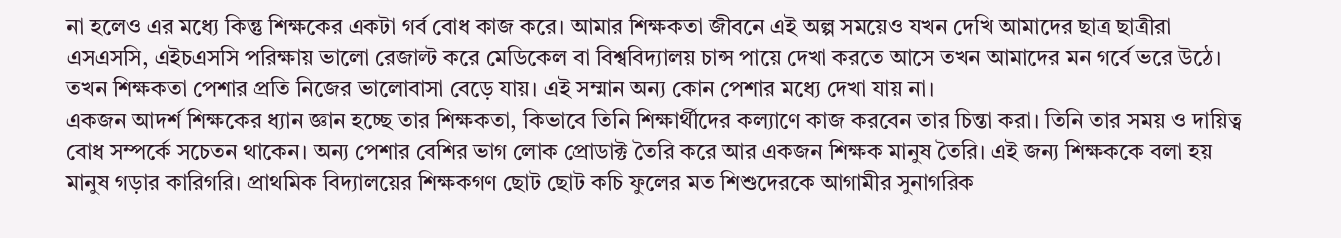না হলেও এর মধ্যে কিন্তু শিক্ষকের একটা গর্ব বোধ কাজ করে। আমার শিক্ষকতা জীবনে এই অল্প সময়েও যখন দেখি আমাদের ছাত্র ছাত্রীরা এসএসসি, এইচএসসি পরিক্ষায় ভালো রেজাল্ট করে মেডিকেল বা বিশ্ববিদ্যালয় চান্স পায়ে দেখা করতে আসে তখন আমাদের মন গর্বে ভরে উঠে। তখন শিক্ষকতা পেশার প্রতি নিজের ভালোবাসা বেড়ে যায়। এই সম্মান অন্য কোন পেশার মধ্যে দেখা যায় না।
একজন আদর্শ শিক্ষকের ধ্যান জ্ঞান হচ্ছে তার শিক্ষকতা, কিভাবে তিনি শিক্ষার্থীদের কল্যাণে কাজ করবেন তার চিন্তা করা। তিনি তার সময় ও দায়িত্ব বোধ সম্পর্কে সচেতন থাকেন। অন্য পেশার বেশির ভাগ লোক প্রোডাক্ট তৈরি করে আর একজন শিক্ষক মানুষ তৈরি। এই জন্য শিক্ষককে বলা হয় মানুষ গড়ার কারিগরি। প্রাথমিক বিদ্যালয়ের শিক্ষকগণ ছোট ছোট কচি ফুলের মত শিশুদেরকে আগামীর সুনাগরিক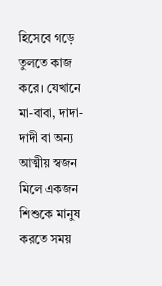হিসেবে গড়ে তুলতে কাজ করে। যেখানে মা-বাবা, দাদা-দাদী বা অন্য আত্মীয় স্বজন মিলে একজন শিশুকে মানুষ করতে সময়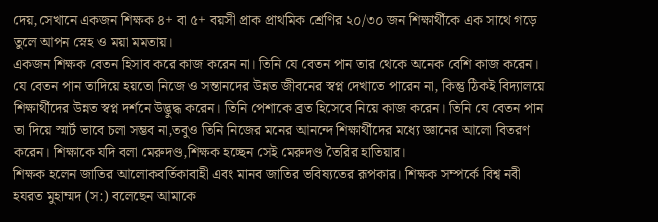দেয়,সেখানে একজন শিক্ষক ৪+ বা ৫+ বয়সী প্রাক প্রাথমিক শ্রেণির ২০/৩০ জন শিক্ষার্থীকে এক সাথে গড়ে তুলে আপন স্নেহ ও ময়া মমতায়।
একজন শিক্ষক বেতন হিসাব করে কাজ করেন না। তিনি যে বেতন পান তার থেকে অনেক বেশি কাজ করেন। যে বেতন পান তাদিয়ে হয়তো নিজে ও সন্তানদের উন্নত জীবনের স্বপ্ন দেখাতে পারেন না, কিন্তু ঠিকই বিদ্যালয়ে শিক্ষার্থীদের উন্নত স্বপ্ন দর্শনে উদ্ভুদ্ধ করেন। তিনি পেশাকে ব্রত হিসেবে নিয়ে কাজ করেন। তিনি যে বেতন পান তা দিয়ে স্মার্ট ভাবে চলা সম্ভব না,তবুও তিনি নিজের মনের আনন্দে শিক্ষার্থীদের মধ্যে জ্ঞানের আলো বিতরণ করেন। শিক্ষাকে যদি বলা মেরুদণ্ড,শিক্ষক হচ্ছেন সেই মেরুদণ্ড তৈরির হাতিয়ার।
শিক্ষক হলেন জাতির আলোকবর্তিকাবাহী এবং মানব জাতির ভবিষ্যতের রূপকার। শিক্ষক সম্পর্কে বিশ্ব নবী হযরত মুহাম্মদ (স:) বলেছেন আমাকে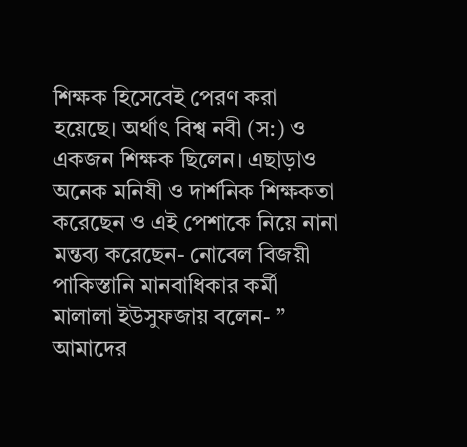শিক্ষক হিসেবেই পেরণ করা হয়েছে। অর্থাৎ বিশ্ব নবী (স:) ও একজন শিক্ষক ছিলেন। এছাড়াও অনেক মনিষী ও দার্শনিক শিক্ষকতা করেছেন ও এই পেশাকে নিয়ে নানা মন্তব্য করেছেন- নোবেল বিজয়ী পাকিস্তানি মানবাধিকার কর্মী মালালা ইউসুফজায় বলেন- ” আমাদের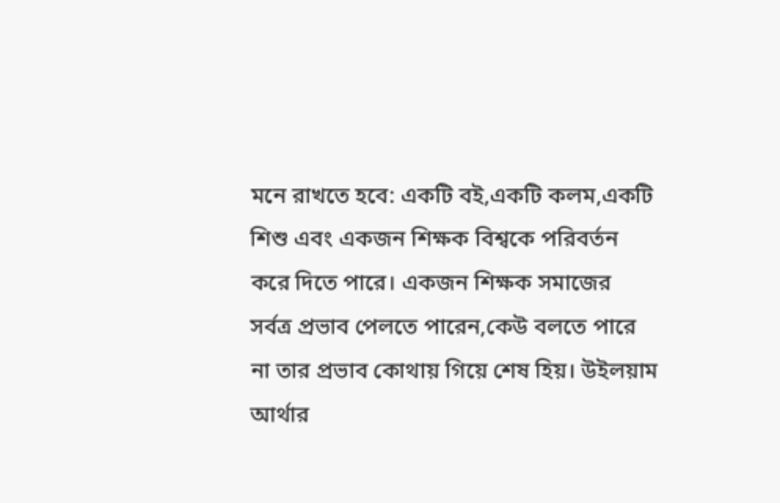মনে রাখতে হবে: একটি বই,একটি কলম,একটি শিশু এবং একজন শিক্ষক বিশ্বকে পরিবর্তন করে দিতে পারে। একজন শিক্ষক সমাজের সর্বত্র প্রভাব পেলতে পারেন,কেউ বলতে পারে না তার প্রভাব কোথায় গিয়ে শেষ হিয়। উইলয়াম আর্থার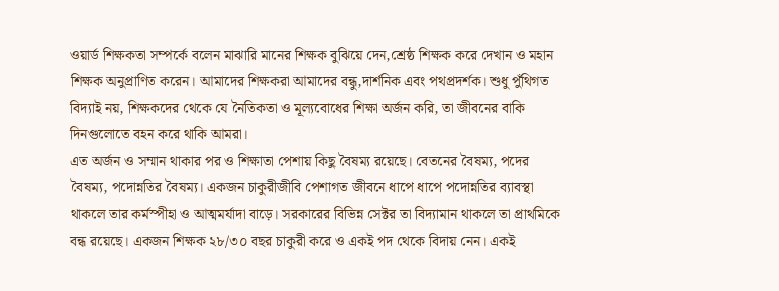ওয়ার্ড শিক্ষকতা সম্পর্কে বলেন মাঝারি মানের শিক্ষক বুঝিয়ে দেন,শ্রেষ্ঠ শিক্ষক করে দেখান ও মহান শিক্ষক অনুপ্রাণিত করেন। আমাদের শিক্ষকরা আমাদের বন্ধু,দার্শনিক এবং পথপ্রদর্শক। শুধু পুঁথিগত বিদ্যাই নয়, শিক্ষকদের থেকে যে নৈতিকতা ও মূল্যবোধের শিক্ষা অর্জন করি, তা জীবনের বাকি দিনগুলোতে বহন করে থাকি আমরা।
এত অর্জন ও সম্মান থাকার পর ও শিক্ষাতা পেশায় কিছু বৈষম্য রয়েছে। বেতনের বৈষম্য, পদের বৈষম্য, পদোন্নতির বৈষম্য। একজন চাকুরীজীবি পেশাগত জীবনে ধাপে ধাপে পদোন্নতির ব্যাবস্থা থাকলে তার কর্মস্পীহা ও আত্মমর্যাদা বাড়ে। সরকারের বিভিন্ন সেক্টর তা বিদ্যামান থাকলে তা প্রাথমিকে বন্ধ রয়েছে। একজন শিক্ষক ২৮/৩০ বছর চাকুরী করে ও একই পদ থেকে বিদায় নেন। একই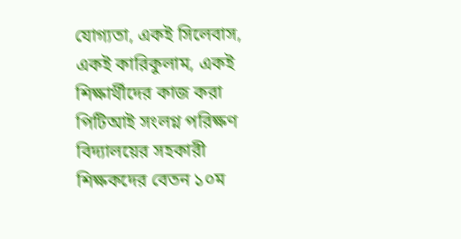যোগ্যতা, একই সিলেবাস, একই কারিকুলাম, একই শিক্ষার্থীদের কাজ করা পিটিআই সংলগ্ন পরিক্ষণ বিদ্যালয়ের সহকারী শিক্ষকদের বেতন ১০ম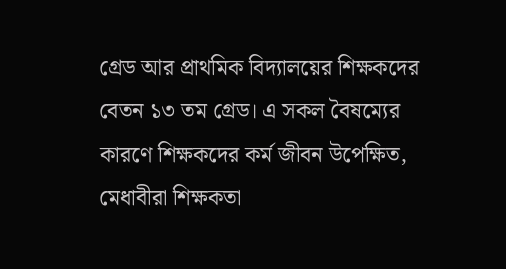গ্রেড আর প্রাথমিক বিদ্যালয়ের শিক্ষকদের বেতন ১৩ তম গ্রেড। এ সকল বৈষম্যের কারণে শিক্ষকদের কর্ম জীবন উপেক্ষিত, মেধাবীরা শিক্ষকতা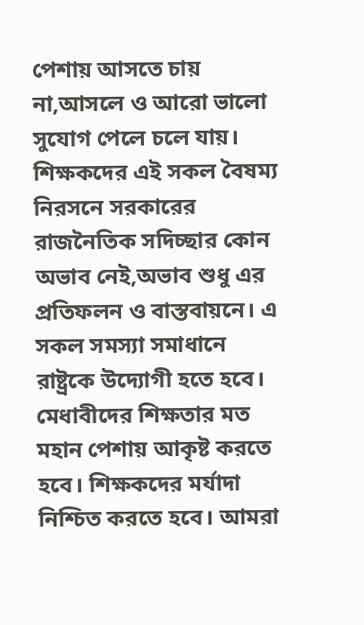পেশায় আসতে চায় না,আসলে ও আরো ভালো সুযোগ পেলে চলে যায়।
শিক্ষকদের এই সকল বৈষম্য নিরসনে সরকারের রাজনৈতিক সদিচ্ছার কোন অভাব নেই,অভাব শুধু এর প্রতিফলন ও বাস্তবায়নে। এ সকল সমস্যা সমাধানে রাষ্ট্রকে উদ্যোগী হতে হবে। মেধাবীদের শিক্ষতার মত মহান পেশায় আকৃষ্ট করতে হবে। শিক্ষকদের মর্যাদা নিশ্চিত করতে হবে। আমরা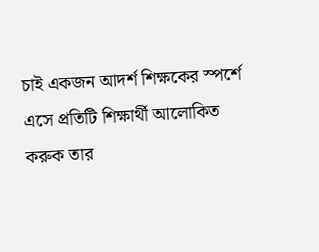চাই একজন আদর্শ শিক্ষকের স্পর্শে এসে প্রতিটি শিক্ষার্থী আলোকিত করুক তার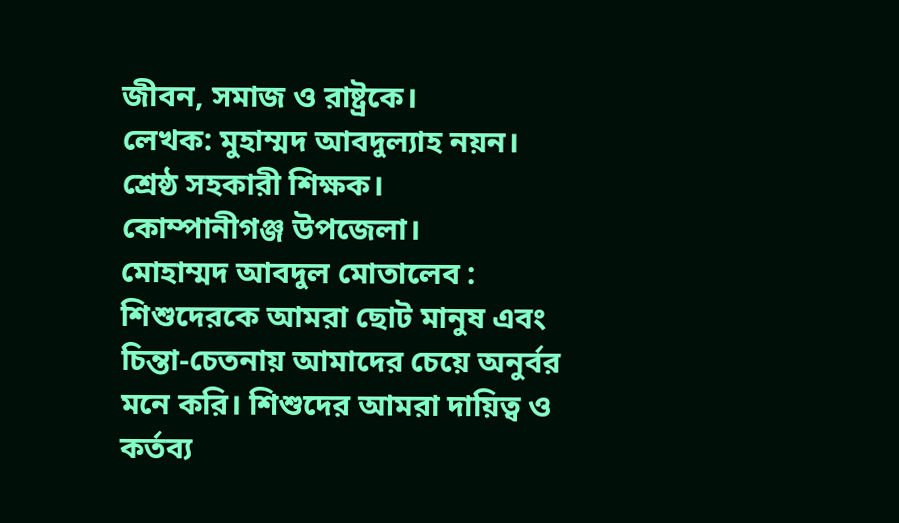জীবন, সমাজ ও রাষ্ট্রকে।
লেখক: মুহাম্মদ আবদুল্যাহ নয়ন।
শ্রেষ্ঠ সহকারী শিক্ষক।
কোম্পানীগঞ্জ উপজেলা।
মোহাম্মদ আবদুল মোতালেব :
শিশুদেরকে আমরা ছোট মানুষ এবং চিন্তা-চেতনায় আমাদের চেয়ে অনুর্বর
মনে করি। শিশুদের আমরা দায়িত্ব ও কর্তব্য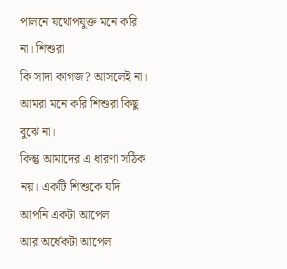পালনে যথোপযুক্ত মনে করি না। শিশুরা
কি সাদা কাগজ? আসলেই না। আমরা মনে করি শিশুরা কিছু বুঝে না।
কিন্তু আমাদের এ ধারণা সঠিক নয়। একটি শিশুকে যদি আপনি একটা আপেল
আর অর্ধেকটা আপেল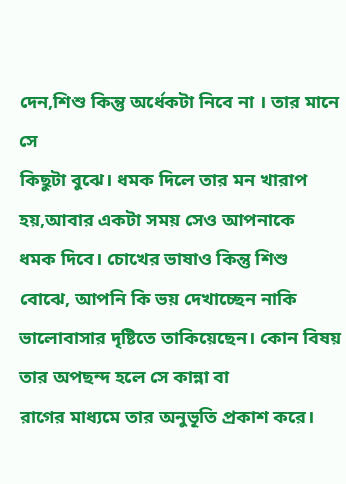দেন,শিশু কিন্তু অর্ধেকটা নিবে না । তার মানে সে
কিছুটা বুঝে। ধমক দিলে তার মন খারাপ হয়,আবার একটা সময় সেও আপনাকে
ধমক দিবে। চোখের ভাষাও কিন্তু শিশু বোঝে, আপনি কি ভয় দেখাচ্ছেন নাকি
ভালোবাসার দৃষ্টিতে তাকিয়েছেন। কোন বিষয় তার অপছন্দ হলে সে কান্না বা
রাগের মাধ্যমে তার অনুভূতি প্রকাশ করে।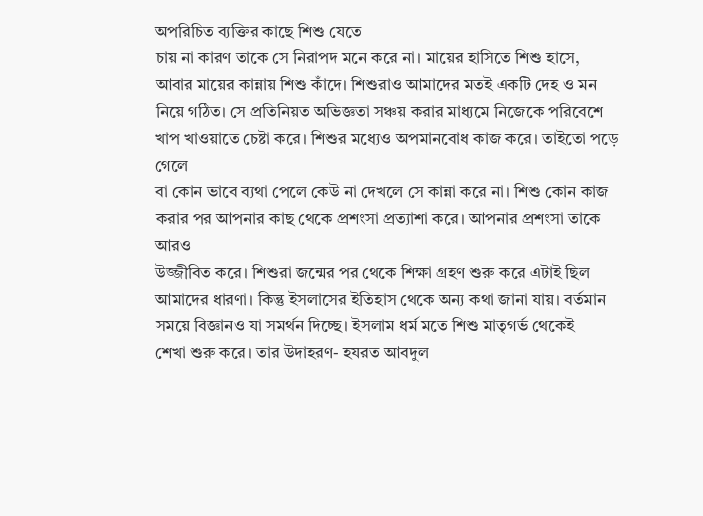অপরিচিত ব্যক্তির কাছে শিশু যেতে
চায় না কারণ তাকে সে নিরাপদ মনে করে না। মায়ের হাসিতে শিশু হাসে,
আবার মায়ের কান্নায় শিশু কাঁদে। শিশুরাও আমাদের মতই একটি দেহ ও মন
নিয়ে গঠিত। সে প্রতিনিয়ত অভিজ্ঞতা সঞ্চয় করার মাধ্যমে নিজেকে পরিবেশে
খাপ খাওয়াতে চেষ্টা করে। শিশুর মধ্যেও অপমানবোধ কাজ করে। তাইতো পড়ে গেলে
বা কোন ভাবে ব্যথা পেলে কেউ না দেখলে সে কান্না করে না। শিশু কোন কাজ
করার পর আপনার কাছ থেকে প্রশংসা প্রত্যাশা করে। আপনার প্রশংসা তাকে আরও
উজ্জীবিত করে। শিশুরা জন্মের পর থেকে শিক্ষা গ্রহণ শুরু করে এটাই ছিল
আমাদের ধারণা। কিন্তু ইসলাসের ইতিহাস থেকে অন্য কথা জানা যায়। বর্তমান
সময়ে বিজ্ঞানও যা সমর্থন দিচ্ছে। ইসলাম ধর্ম মতে শিশু মাতৃগর্ভ থেকেই
শেখা শুরু করে। তার উদাহরণ- হযরত আবদুল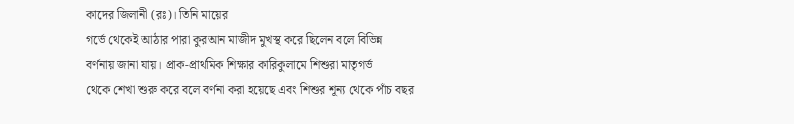কাদের জিলানী (রঃ)। তিনি মায়ের
গর্ভে থেকেই আঠার পারা কুরআন মাজীদ মুখস্থ করে ছিলেন বলে বিভিন্ন
বর্ণনায় জানা যায়। প্রাক-প্রাথমিক শিক্ষার কারিকুলামে শিশুরা মাতৃগর্ভ
থেকে শেখা শুরু করে বলে বর্ণনা করা হয়েছে এবং শিশুর শূন্য থেকে পাঁচ বছর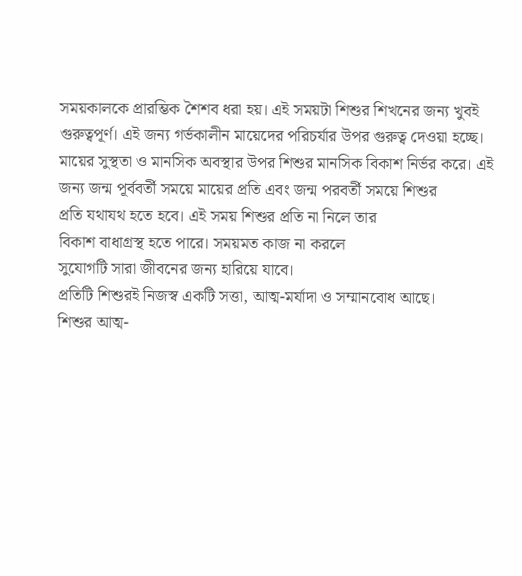সময়কালকে প্রারম্ভিক শৈশব ধরা হয়। এই সময়টা শিশুর শিখনের জন্য খুবই
গুরুত্বপূর্ণ। এই জন্য গর্ভকালীন মায়েদের পরিচর্যার উপর গুরুত্ব দেওয়া হচ্ছে।
মায়ের সুস্থতা ও মানসিক অবস্থার উপর শিশুর মানসিক বিকাশ নির্ভর করে। এই
জন্য জন্ম পূর্ববর্তী সময়ে মায়ের প্রতি এবং জন্ম পরবর্তী সময়ে শিশুর
প্রতি যথাযথ হতে হবে। এই সময় শিশুর প্রতি না নিলে তার
বিকাশ বাধাগ্রস্থ হতে পারে। সময়মত কাজ না করলে
সুযোগটি সারা জীবনের জন্য হারিয়ে যাবে।
প্রতিটি শিশুরই নিজস্ব একটি সত্তা, আত্ম-মর্যাদা ও সম্মানবোধ আছে।
শিশুর আত্ম-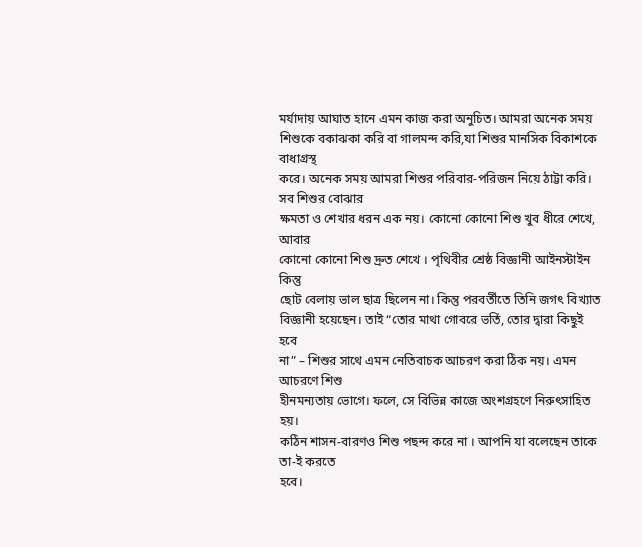মর্যাদায় আঘাত হানে এমন কাজ করা অনুচিত। আমরা অনেক সময়
শিশুকে বকাঝকা করি বা গালমন্দ করি,যা শিশুর মানসিক বিকাশকে বাধাগ্রস্থ
করে। অনেক সময় আমরা শিশুর পরিবার-পরিজন নিয়ে ঠাট্টা করি। সব শিশুর বোঝার
ক্ষমতা ও শেখার ধরন এক নয়। কোনো কোনো শিশু খুব ধীরে শেখে, আবার
কোনো কোনো শিশু দ্রুত শেখে । পৃথিবীর শ্রেষ্ঠ বিজ্ঞানী আইনস্টাইন কিন্তু
ছোট বেলায় ভাল ছাত্র ছিলেন না। কিন্তু পরবর্তীতে তিনি জগৎ বিখ্যাত
বিজ্ঞানী হয়েছেন। তাই “তোর মাথা গোবরে ভর্তি, তোর দ্বারা কিছুই হবে
না” – শিশুর সাথে এমন নেতিবাচক আচরণ করা ঠিক নয়। এমন আচরণে শিশু
হীনমন্যতায় ভোগে। ফলে, সে বিভিন্ন কাজে অংশগ্রহণে নিরুৎসাহিত হয়।
কঠিন শাসন-বারণও শিশু পছন্দ করে না । আপনি যা বলেছেন তাকে তা-ই করতে
হবে।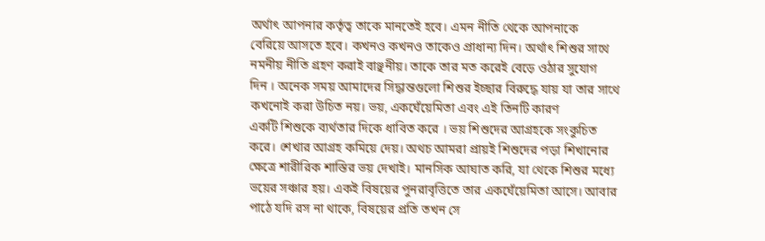অর্থাৎ আপনার কর্তৃত্ব তাকে মানতেই হবে। এমন নীতি থেকে আপনাকে
বেরিয়ে আসতে হবে। কখনও কখনও তাকেও প্রাধান্য দিন। অর্থাৎ শিশুর সাথে
নমনীয় নীতি গ্রহণ করাই বাঞ্ছনীয়। তাকে তার মত করেই বেড়ে ওঠার সুযোগ
দিন । অনেক সময় আমাদের সিদ্ধান্তগুলো শিশুর ইচ্ছার বিরুদ্ধে যায় যা তার সাথে
কখনোই করা উচিত নয়। ভয়, একঘেঁয়েমিতা এবং এই তিনটি কারণ
একটি শিশুকে ব্যর্থতার দিকে ধাবিত করে । ভয় শিশুদের আগ্রহকে সংকুচিত
করে। শেখার আগ্রহ কমিয়ে দেয়। অথচ আমরা প্রায়ই শিশুদের পড়া শিখানোর
ক্ষেত্রে শারীরিক শাস্তির ভয় দেখাই। মানসিক আঘাত করি, যা থেকে শিশুর মধ্যে
ভয়ের সঞ্চার হয়। একই বিষয়ের পুনরাবৃত্তিতে তার একঘেঁয়েমিতা আসে। আবার
পাঠে যদি রস না থাকে, বিষয়ের প্রতি তখন সে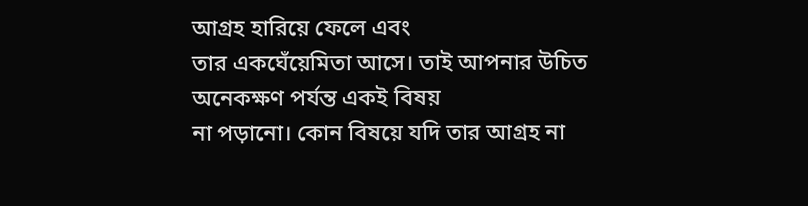আগ্রহ হারিয়ে ফেলে এবং
তার একঘেঁয়েমিতা আসে। তাই আপনার উচিত অনেকক্ষণ পর্যন্ত একই বিষয়
না পড়ানো। কোন বিষয়ে যদি তার আগ্রহ না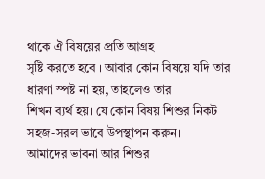থাকে ঐ বিষয়ের প্রতি আগ্রহ
সৃষ্টি করতে হবে । আবার কোন বিষয়ে যদি তার ধারণা স্পষ্ট না হয়, তাহলেও তার
শিখন ব্যর্থ হয়। যে কোন বিষয় শিশুর নিকট সহজ-সরল ভাবে উপস্থাপন করুন।
আমাদের ভাবনা আর শিশুর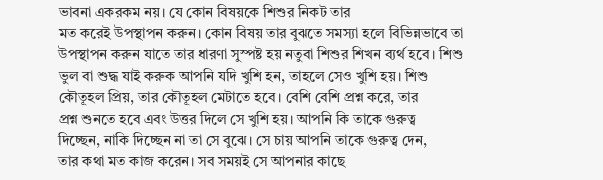ভাবনা একরকম নয়। যে কোন বিষয়কে শিশুর নিকট তার
মত করেই উপস্থাপন করুন। কোন বিষয় তার বুঝতে সমস্যা হলে বিভিন্নভাবে তা
উপস্থাপন করুন যাতে তার ধারণা সুস্পষ্ট হয় নতুবা শিশুর শিখন ব্যর্থ হবে। শিশু
ভুল বা শুদ্ধ যাই করুক আপনি যদি খুশি হন, তাহলে সেও খুশি হয়। শিশু
কৌতূহল প্রিয়, তার কৌতূহল মেটাতে হবে। বেশি বেশি প্রশ্ন করে, তার
প্রশ্ন শুনতে হবে এবং উত্তর দিলে সে খুশি হয়। আপনি কি তাকে গুরুত্ব
দিচ্ছেন, নাকি দিচ্ছেন না তা সে বুঝে। সে চায় আপনি তাকে গুরুত্ব দেন,
তার কথা মত কাজ করেন। সব সময়ই সে আপনার কাছে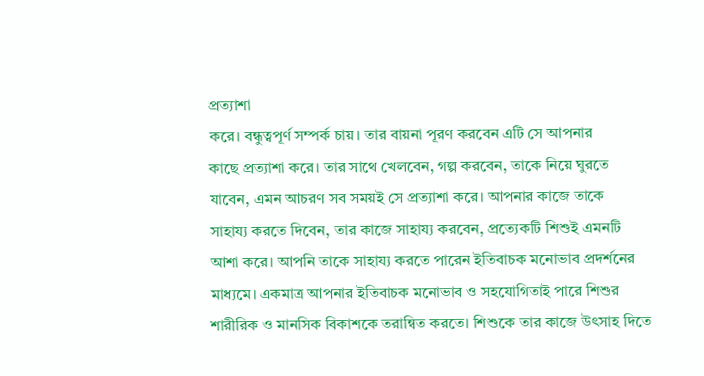প্রত্যাশা
করে। বন্ধুত্বপূর্ণ সম্পর্ক চায়। তার বায়না পূরণ করবেন এটি সে আপনার
কাছে প্রত্যাশা করে। তার সাথে খেলবেন, গল্প করবেন, তাকে নিয়ে ঘুরতে
যাবেন, এমন আচরণ সব সময়ই সে প্রত্যাশা করে। আপনার কাজে তাকে
সাহায্য করতে দিবেন, তার কাজে সাহায্য করবেন, প্রত্যেকটি শিশুই এমনটি
আশা করে। আপনি তাকে সাহায্য করতে পারেন ইতিবাচক মনোভাব প্রদর্শনের
মাধ্যমে। একমাত্র আপনার ইতিবাচক মনোভাব ও সহযোগিতাই পারে শিশুর
শারীরিক ও মানসিক বিকাশকে তরান্বিত করতে। শিশুকে তার কাজে উৎসাহ দিতে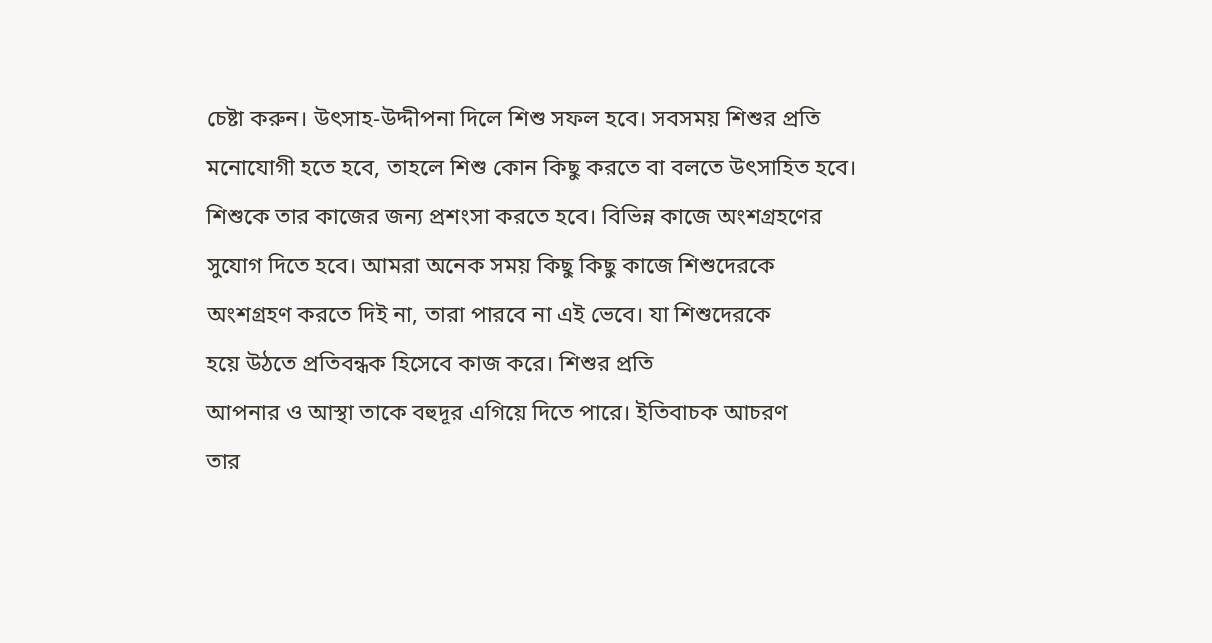চেষ্টা করুন। উৎসাহ-উদ্দীপনা দিলে শিশু সফল হবে। সবসময় শিশুর প্রতি
মনোযোগী হতে হবে, তাহলে শিশু কোন কিছু করতে বা বলতে উৎসাহিত হবে।
শিশুকে তার কাজের জন্য প্রশংসা করতে হবে। বিভিন্ন কাজে অংশগ্রহণের
সুযোগ দিতে হবে। আমরা অনেক সময় কিছু কিছু কাজে শিশুদেরকে
অংশগ্রহণ করতে দিই না, তারা পারবে না এই ভেবে। যা শিশুদেরকে
হয়ে উঠতে প্রতিবন্ধক হিসেবে কাজ করে। শিশুর প্রতি
আপনার ও আস্থা তাকে বহুদূর এগিয়ে দিতে পারে। ইতিবাচক আচরণ
তার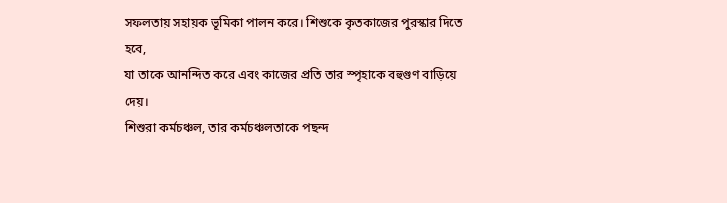সফলতায় সহায়ক ভূমিকা পালন করে। শিশুকে কৃতকাজের পুরস্কার দিতে হবে,
যা তাকে আনন্দিত করে এবং কাজের প্রতি তার স্পৃহাকে বহুগুণ বাড়িয়ে দেয়।
শিশুরা কর্মচঞ্চল, তার কর্মচঞ্চলতাকে পছন্দ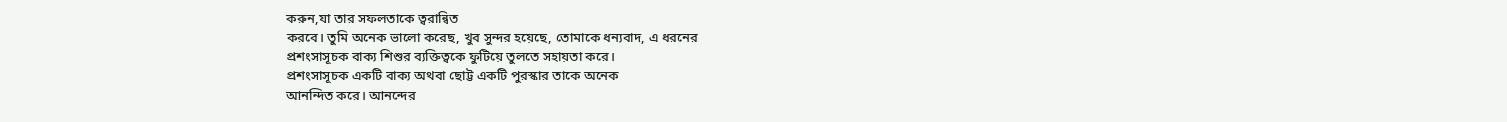করুন,যা তার সফলতাকে ত্বরান্বিত
করবে। তুমি অনেক ভালো করেছ, খুব সুন্দর হয়েছে, তোমাকে ধন্যবাদ, এ ধরনের
প্রশংসাসূচক বাক্য শিশুর ব্যক্তিত্বকে ফুটিয়ে তুলতে সহায়তা করে।
প্রশংসাসূচক একটি বাক্য অথবা ছোট্ট একটি পুরস্কার তাকে অনেক
আনন্দিত করে। আনন্দের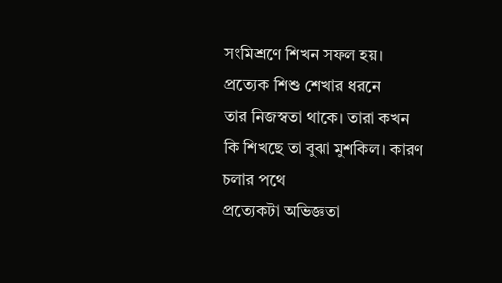সংমিশ্রণে শিখন সফল হয়। প্রত্যেক শিশু শেখার ধরনে
তার নিজস্বতা থাকে। তারা কখন কি শিখছে তা বুঝা মুশকিল। কারণ চলার পথে
প্রত্যেকটা অভিজ্ঞতা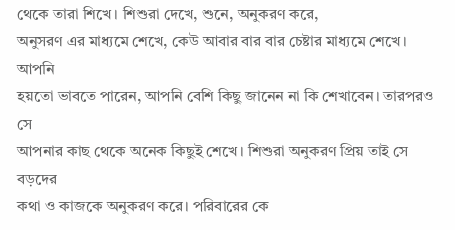থেকে তারা শিখে। শিশুরা দেখে, শুনে, অনুকরণ করে,
অনুসরণ এর মাধ্যমে শেখে, কেউ আবার বার বার চেষ্টার মাধ্যমে শেখে। আপনি
হয়তো ভাবতে পারেন, আপনি বেশি কিছু জানেন না কি শেখাবেন। তারপরও সে
আপনার কাছ থেকে অনেক কিছুই শেখে। শিশুরা অনুকরণ প্রিয় তাই সে বড়দের
কথা ও কাজকে অনুকরণ করে। পরিবারের কে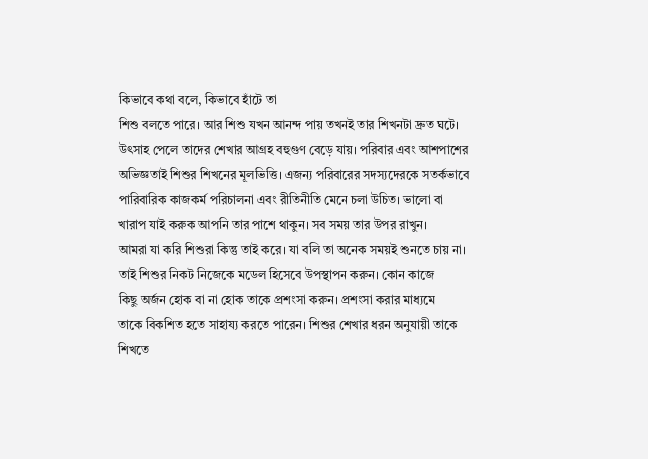কিভাবে কথা বলে, কিভাবে হাঁটে তা
শিশু বলতে পারে। আর শিশু যখন আনন্দ পায় তখনই তার শিখনটা দ্রুত ঘটে।
উৎসাহ পেলে তাদের শেখার আগ্রহ বহুগুণ বেড়ে যায়। পরিবার এবং আশপাশের
অভিজ্ঞতাই শিশুর শিখনের মূলভিত্তি। এজন্য পরিবারের সদস্যদেরকে সতর্কভাবে
পারিবারিক কাজকর্ম পরিচালনা এবং রীতিনীতি মেনে চলা উচিত। ভালো বা
খারাপ যাই করুক আপনি তার পাশে থাকুন। সব সময় তার উপর রাখুন।
আমরা যা করি শিশুরা কিন্তু তাই করে। যা বলি তা অনেক সময়ই শুনতে চায় না।
তাই শিশুর নিকট নিজেকে মডেল হিসেবে উপস্থাপন করুন। কোন কাজে
কিছু অর্জন হোক বা না হোক তাকে প্রশংসা করুন। প্রশংসা করার মাধ্যমে
তাকে বিকশিত হতে সাহায্য করতে পারেন। শিশুর শেখার ধরন অনুযায়ী তাকে
শিখতে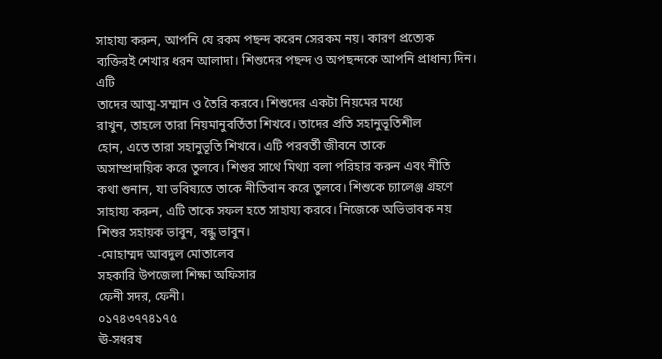সাহায্য করুন, আপনি যে রকম পছন্দ করেন সেরকম নয়। কারণ প্রত্যেক
ব্যক্তিরই শেখার ধরন আলাদা। শিশুদের পছন্দ ও অপছন্দকে আপনি প্রাধান্য দিন। এটি
তাদের আত্ম-সম্মান ও তৈরি করবে। শিশুদের একটা নিয়মের মধ্যে
রাখুন, তাহলে তারা নিয়মানুবর্তিতা শিখবে। তাদের প্রতি সহানুভূতিশীল
হোন, এতে তারা সহানুভূতি শিখবে। এটি পরবর্তী জীবনে তাকে
অসাম্প্রদায়িক করে তুলবে। শিশুর সাথে মিথ্যা বলা পরিহার করুন এবং নীতি
কথা শুনান, যা ভবিষ্যতে তাকে নীতিবান করে তুলবে। শিশুকে চ্যালেঞ্জ গ্রহণে
সাহায্য করুন, এটি তাকে সফল হতে সাহায্য করবে। নিজেকে অভিভাবক নয়
শিশুর সহায়ক ভাবুন, বন্ধু ভাবুন।
-মোহাম্মদ আবদুল মোতালেব
সহকারি উপজেলা শিক্ষা অফিসার
ফেনী সদর, ফেনী।
০১৭৪৩৭৭৪১৭৫
ঊ-সধরষ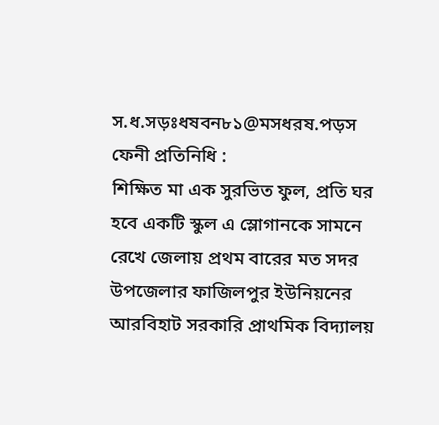স.ধ.সড়ঃধষবন৮১@মসধরষ.পড়স
ফেনী প্রতিনিধি :
শিক্ষিত মা এক সুরভিত ফুল, প্রতি ঘর হবে একটি স্কুল এ স্লোগানকে সামনে রেখে জেলায় প্রথম বারের মত সদর উপজেলার ফাজিলপুর ইউনিয়নের আরবিহাট সরকারি প্রাথমিক বিদ্যালয়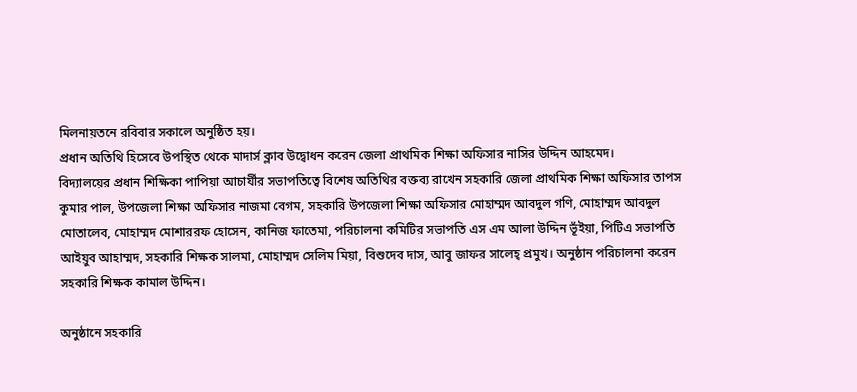মিলনায়তনে রবিবার সকালে অনুষ্ঠিত হয়।
প্রধান অতিথি হিসেবে উপস্থিত থেকে মাদার্স ক্লাব উদ্বোধন করেন জেলা প্রাথমিক শিক্ষা অফিসার নাসির উদ্দিন আহমেদ।
বিদ্যালয়ের প্রধান শিক্ষিকা পাপিয়া আচার্যীর সভাপতিত্বে বিশেষ অতিথির বক্তব্য রাখেন সহকারি জেলা প্রাথমিক শিক্ষা অফিসার তাপস কুমার পাল, উপজেলা শিক্ষা অফিসার নাজমা বেগম, সহকারি উপজেলা শিক্ষা অফিসার মোহাম্মদ আবদুল গণি, মোহাম্মদ আবদুল মোতালেব, মোহাম্মদ মোশাররফ হোসেন, কানিজ ফাতেমা, পরিচালনা কমিটির সভাপতি এস এম আলা উদ্দিন ভূঁইয়া, পিটিএ সভাপতি আইয়ুব আহাম্মদ, সহকারি শিক্ষক সালমা, মোহাম্মদ সেলিম মিয়া, বিশুদেব দাস, আবু জাফর সালেহ্ প্রমুখ। অনুষ্ঠান পরিচালনা করেন সহকারি শিক্ষক কামাল উদ্দিন।

অনুষ্ঠানে সহকারি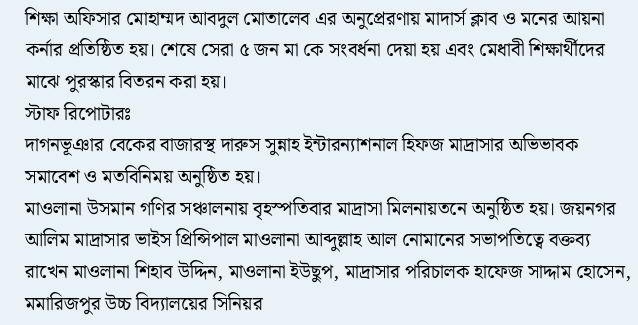শিক্ষা অফিসার মোহাম্মদ আবদুল মোতালেব এর অনুপ্রেরণায় মাদার্স ক্লাব ও মনের আয়না কর্নার প্রতিষ্ঠিত হয়। শেষে সেরা ৫ জন মা কে সংবর্ধনা দেয়া হয় এবং মেধাবী শিক্ষার্থীদের মাঝে পুরস্কার বিতরন করা হয়।
স্টাফ রিপোটারঃ
দাগনভূঞার বেকের বাজারস্থ দারুস সুন্নাহ ইন্টারন্যাশনাল হিফজ মাদ্রাসার অভিভাবক সমাবেশ ও মতবিনিময় অনুষ্ঠিত হয়।
মাওলানা উসমান গণির সঞ্চালনায় বৃহস্পতিবার মাদ্রাসা মিলনায়তনে অনুষ্ঠিত হয়। জয়নগর আলিম মাদ্রাসার ভাইস প্রিন্সিপাল মাওলানা আব্দুল্লাহ আল নোমানের সভাপতিত্বে বক্তব্য রাখেন মাওলানা শিহাব উদ্দিন, মাওলানা ইউছুপ, মাদ্রাসার পরিচালক হাফেজ সাদ্দাম হোসেন, মমারিজপুর উচ্চ বিদ্যালয়ের সিনিয়র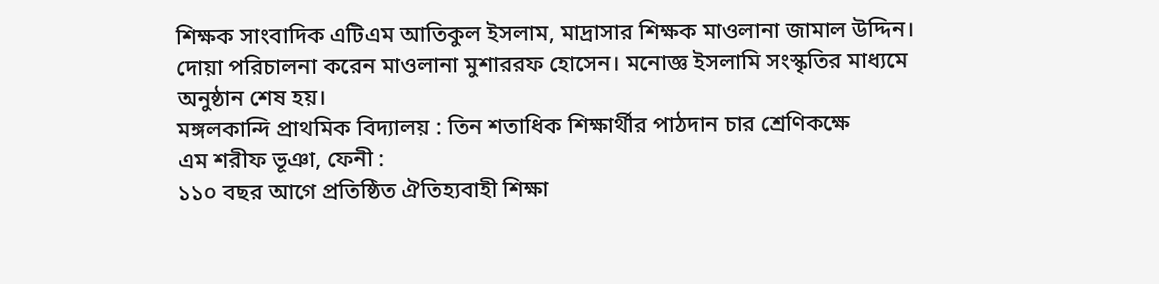শিক্ষক সাংবাদিক এটিএম আতিকুল ইসলাম, মাদ্রাসার শিক্ষক মাওলানা জামাল উদ্দিন।
দোয়া পরিচালনা করেন মাওলানা মুশাররফ হোসেন। মনোজ্ঞ ইসলামি সংস্কৃতির মাধ্যমে অনুষ্ঠান শেষ হয়।
মঙ্গলকান্দি প্রাথমিক বিদ্যালয় : তিন শতাধিক শিক্ষার্থীর পাঠদান চার শ্রেণিকক্ষে
এম শরীফ ভূঞা, ফেনী :
১১০ বছর আগে প্রতিষ্ঠিত ঐতিহ্যবাহী শিক্ষা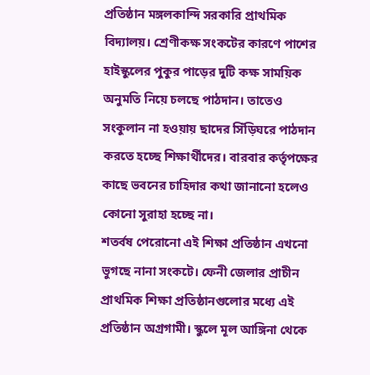প্রতিষ্ঠান মঙ্গলকান্দি সরকারি প্রাথমিক বিদ্যালয়। শ্রেণীকক্ষ সংকটের কারণে পাশের হাইস্কুলের পুকুর পাড়ের দুটি কক্ষ সাময়িক অনুমতি নিয়ে চলছে পাঠদান। তাতেও সংকুলান না হওয়ায় ছাদের সিঁড়িঘরে পাঠদান করতে হচ্ছে শিক্ষার্থীদের। বারবার কর্তৃপক্ষের কাছে ভবনের চাহিদার কথা জানানো হলেও কোনো সুরাহা হচ্ছে না।
শতর্বষ পেরোনো এই শিক্ষা প্রতিষ্ঠান এখনো ভুগছে নানা সংকটে। ফেনী জেলার প্রাচীন প্রাথমিক শিক্ষা প্রতিষ্ঠানগুলোর মধ্যে এই প্রতিষ্ঠান অগ্রগামী। স্কুলে মূল আঙ্গিনা থেকে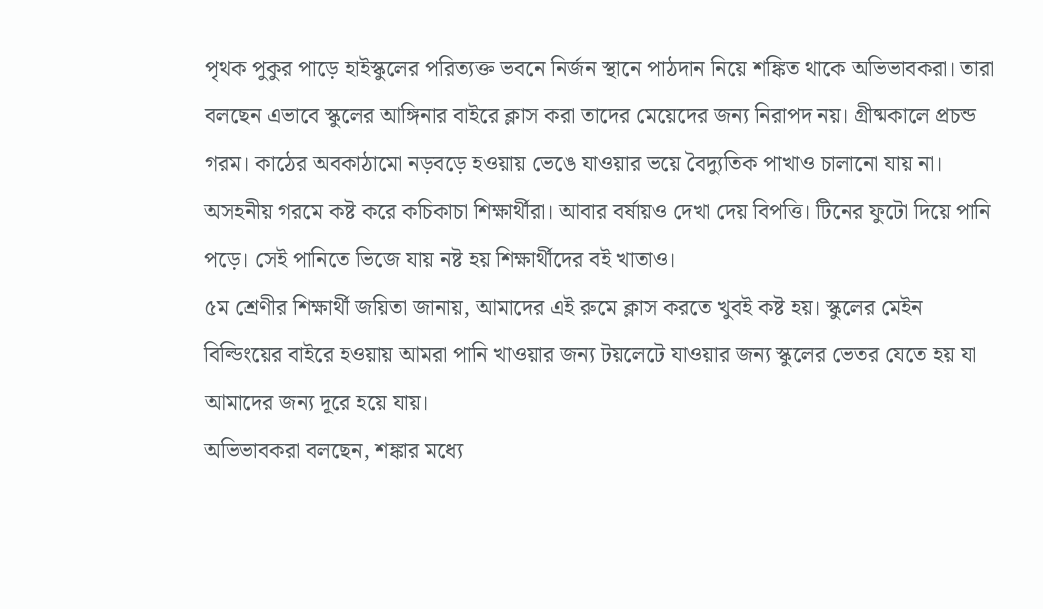পৃথক পুকুর পাড়ে হাইস্কুলের পরিত্যক্ত ভবনে নির্জন স্থানে পাঠদান নিয়ে শঙ্কিত থাকে অভিভাবকরা। তারা বলছেন এভাবে স্কুলের আঙ্গিনার বাইরে ক্লাস করা তাদের মেয়েদের জন্য নিরাপদ নয়। গ্রীষ্মকালে প্রচন্ড গরম। কাঠের অবকাঠামো নড়বড়ে হওয়ায় ভেঙে যাওয়ার ভয়ে বৈদ্যুতিক পাখাও চালানো যায় না। অসহনীয় গরমে কষ্ট করে কচিকাচা শিক্ষার্থীরা। আবার বর্ষায়ও দেখা দেয় বিপত্তি। টিনের ফুটো দিয়ে পানি পড়ে। সেই পানিতে ভিজে যায় নষ্ট হয় শিক্ষার্থীদের বই খাতাও।
৫ম শ্রেণীর শিক্ষার্থী জয়িতা জানায়, আমাদের এই রুমে ক্লাস করতে খুবই কষ্ট হয়। স্কুলের মেইন বিল্ডিংয়ের বাইরে হওয়ায় আমরা পানি খাওয়ার জন্য টয়লেটে যাওয়ার জন্য স্কুলের ভেতর যেতে হয় যা আমাদের জন্য দূরে হয়ে যায়।
অভিভাবকরা বলছেন, শঙ্কার মধ্যে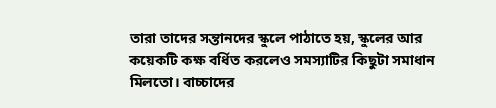তারা তাদের সন্তানদের স্কুলে পাঠাতে হয়, স্কুলের আর কয়েকটি কক্ষ বর্ধিত করলেও সমস্যাটির কিছুটা সমাধান মিলতো। বাচ্চাদের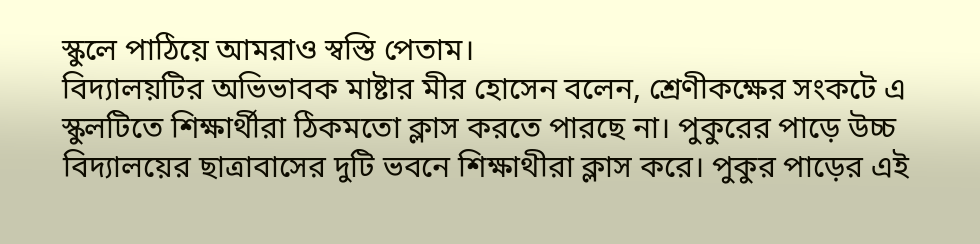স্কুলে পাঠিয়ে আমরাও স্বস্তি পেতাম।
বিদ্যালয়টির অভিভাবক মাষ্টার মীর হোসেন বলেন, শ্রেণীকক্ষের সংকটে এ স্কুলটিতে শিক্ষার্থীরা ঠিকমতো ক্লাস করতে পারছে না। পুকুরের পাড়ে উচ্চ বিদ্যালয়ের ছাত্রাবাসের দুটি ভবনে শিক্ষাথীরা ক্লাস করে। পুকুর পাড়ের এই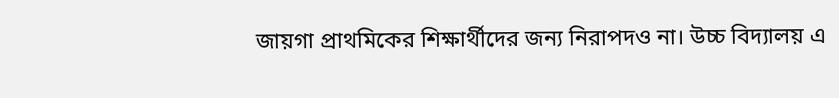জায়গা প্রাথমিকের শিক্ষার্থীদের জন্য নিরাপদও না। উচ্চ বিদ্যালয় এ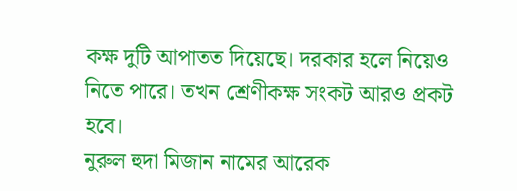কক্ষ দুটি আপাতত দিয়েছে। দরকার হলে নিয়েও নিতে পারে। তখন শ্রেণীকক্ষ সংকট আরও প্রকট হবে।
নুরুল হুদা মিজান নামের আরেক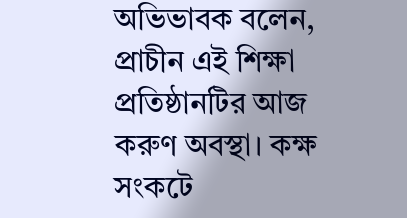অভিভাবক বলেন, প্রাচীন এই শিক্ষা প্রতিষ্ঠানটির আজ করুণ অবস্থা। কক্ষ সংকটে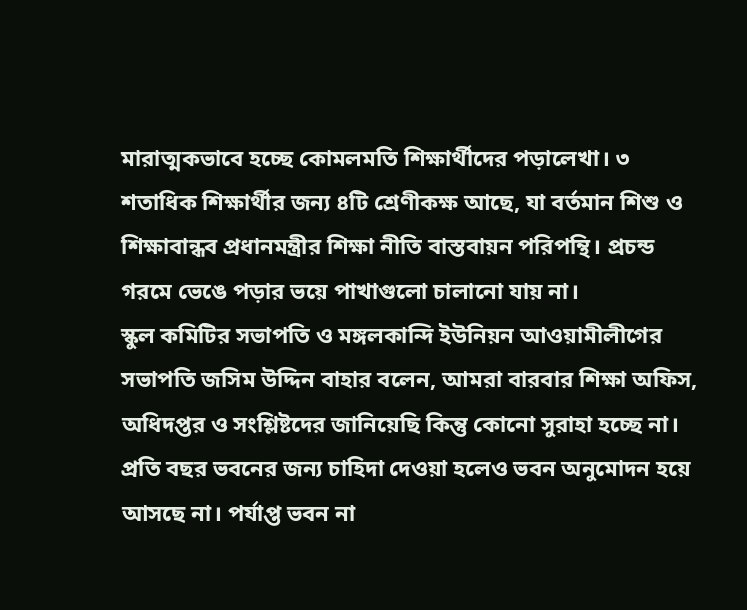মারাত্মকভাবে হচ্ছে কোমলমতি শিক্ষার্থীদের পড়ালেখা। ৩ শতাধিক শিক্ষার্থীর জন্য ৪টি শ্রেণীকক্ষ আছে, যা বর্তমান শিশু ও শিক্ষাবান্ধব প্রধানমন্ত্রীর শিক্ষা নীতি বাস্তবায়ন পরিপন্থি। প্রচন্ড গরমে ভেঙে পড়ার ভয়ে পাখাগুলো চালানো যায় না।
স্কুল কমিটির সভাপতি ও মঙ্গলকান্দি ইউনিয়ন আওয়ামীলীগের সভাপতি জসিম উদ্দিন বাহার বলেন, আমরা বারবার শিক্ষা অফিস, অধিদপ্তর ও সংশ্লিষ্টদের জানিয়েছি কিন্তু কোনো সুরাহা হচ্ছে না। প্রতি বছর ভবনের জন্য চাহিদা দেওয়া হলেও ভবন অনুমোদন হয়ে আসছে না। পর্যাপ্ত ভবন না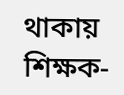থাকায় শিক্ষক-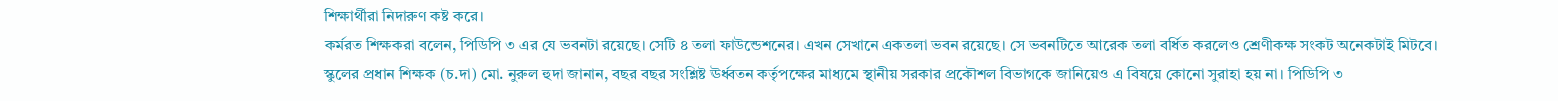শিক্ষার্থীরা নিদারুণ কষ্ট করে।
কর্মরত শিক্ষকরা বলেন, পিডিপি ৩ এর যে ভবনটা রয়েছে। সেটি ৪ তলা ফাউন্ডেশনের। এখন সেখানে একতলা ভবন রয়েছে। সে ভবনটিতে আরেক তলা বর্ধিত করলেও শ্রেণীকক্ষ সংকট অনেকটাই মিটবে।
স্কুলের প্রধান শিক্ষক (চ.দা) মো. নুরুল হুদা জানান, বছর বছর সংশ্লিষ্ট ঊর্ধ্বতন কর্তৃপক্ষের মাধ্যমে স্থানীয় সরকার প্রকৌশল বিভাগকে জানিয়েও এ বিষয়ে কোনো সুরাহা হয় না। পিডিপি ৩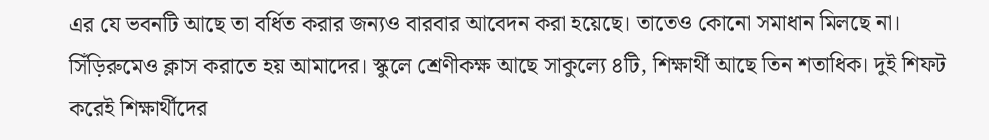এর যে ভবনটি আছে তা বর্ধিত করার জন্যও বারবার আবেদন করা হয়েছে। তাতেও কোনো সমাধান মিলছে না। সিঁড়িরুমেও ক্লাস করাতে হয় আমাদের। স্কুলে শ্রেণীকক্ষ আছে সাকুল্যে ৪টি, শিক্ষার্থী আছে তিন শতাধিক। দুই শিফট করেই শিক্ষার্থীদের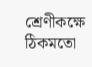শ্রেণীকক্ষে ঠিকমতো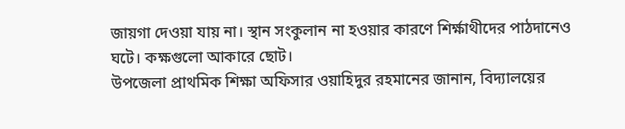জায়গা দেওয়া যায় না। স্থান সংকুলান না হওয়ার কারণে শির্ক্ষাথীদের পাঠদানেও ঘটে। কক্ষগুলো আকারে ছোট।
উপজেলা প্রাথমিক শিক্ষা অফিসার ওয়াহিদুর রহমানের জানান, বিদ্যালয়ের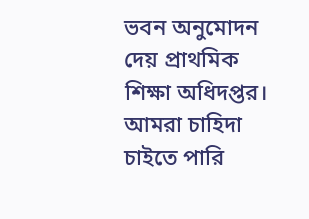ভবন অনুমোদন দেয় প্রাথমিক শিক্ষা অধিদপ্তর। আমরা চাহিদা চাইতে পারি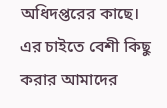অধিদপ্তরের কাছে। এর চাইতে বেশী কিছু করার আমাদের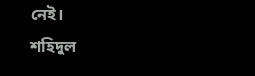নেই।
শহিদুল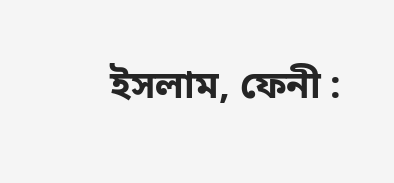ইসলাম, ফেনী :